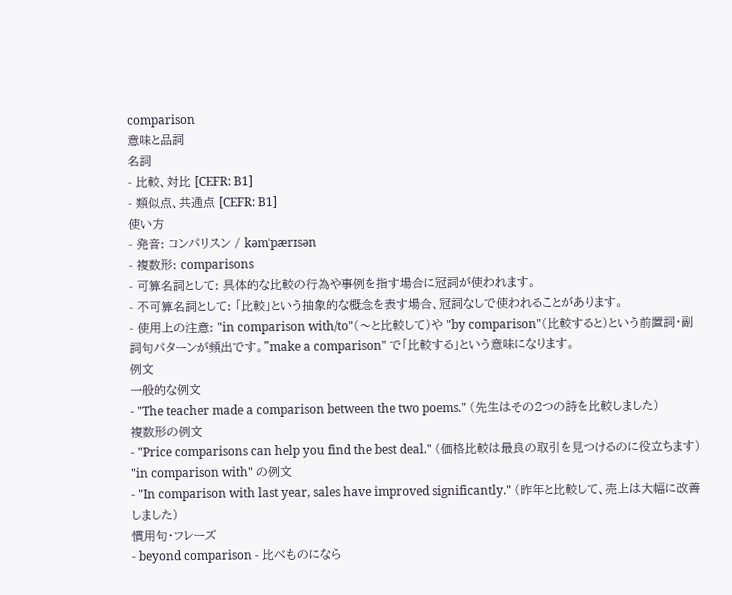comparison
意味と品詞
名詞
- 比較、対比 [CEFR: B1]
- 類似点、共通点 [CEFR: B1]
使い方
- 発音: コンパリスン / kəmˈpærɪsən
- 複数形: comparisons
- 可算名詞として: 具体的な比較の行為や事例を指す場合に冠詞が使われます。
- 不可算名詞として: 「比較」という抽象的な概念を表す場合、冠詞なしで使われることがあります。
- 使用上の注意: "in comparison with/to"(〜と比較して)や "by comparison"(比較すると)という前置詞・副詞句パターンが頻出です。"make a comparison" で「比較する」という意味になります。
例文
一般的な例文
- "The teacher made a comparison between the two poems." (先生はその2つの詩を比較しました)
複数形の例文
- "Price comparisons can help you find the best deal." (価格比較は最良の取引を見つけるのに役立ちます)
"in comparison with" の例文
- "In comparison with last year, sales have improved significantly." (昨年と比較して、売上は大幅に改善しました)
慣用句・フレーズ
- beyond comparison - 比べものになら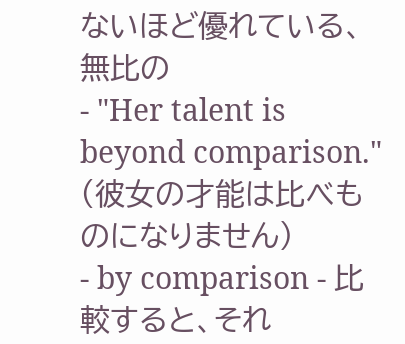ないほど優れている、無比の
- "Her talent is beyond comparison." (彼女の才能は比べものになりません)
- by comparison - 比較すると、それ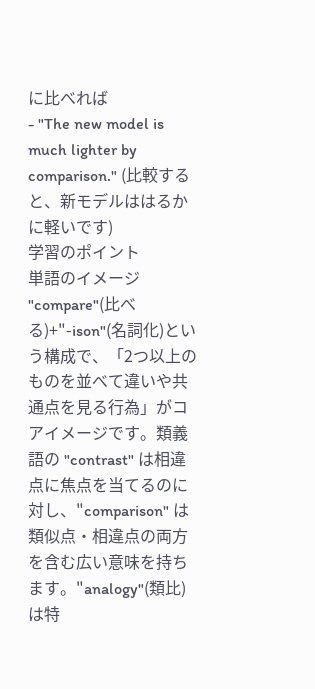に比べれば
- "The new model is much lighter by comparison." (比較すると、新モデルははるかに軽いです)
学習のポイント
単語のイメージ
"compare"(比べる)+"-ison"(名詞化)という構成で、「2つ以上のものを並べて違いや共通点を見る行為」がコアイメージです。類義語の "contrast" は相違点に焦点を当てるのに対し、"comparison" は類似点・相違点の両方を含む広い意味を持ちます。"analogy"(類比)は特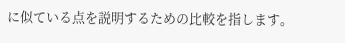に似ている点を説明するための比較を指します。